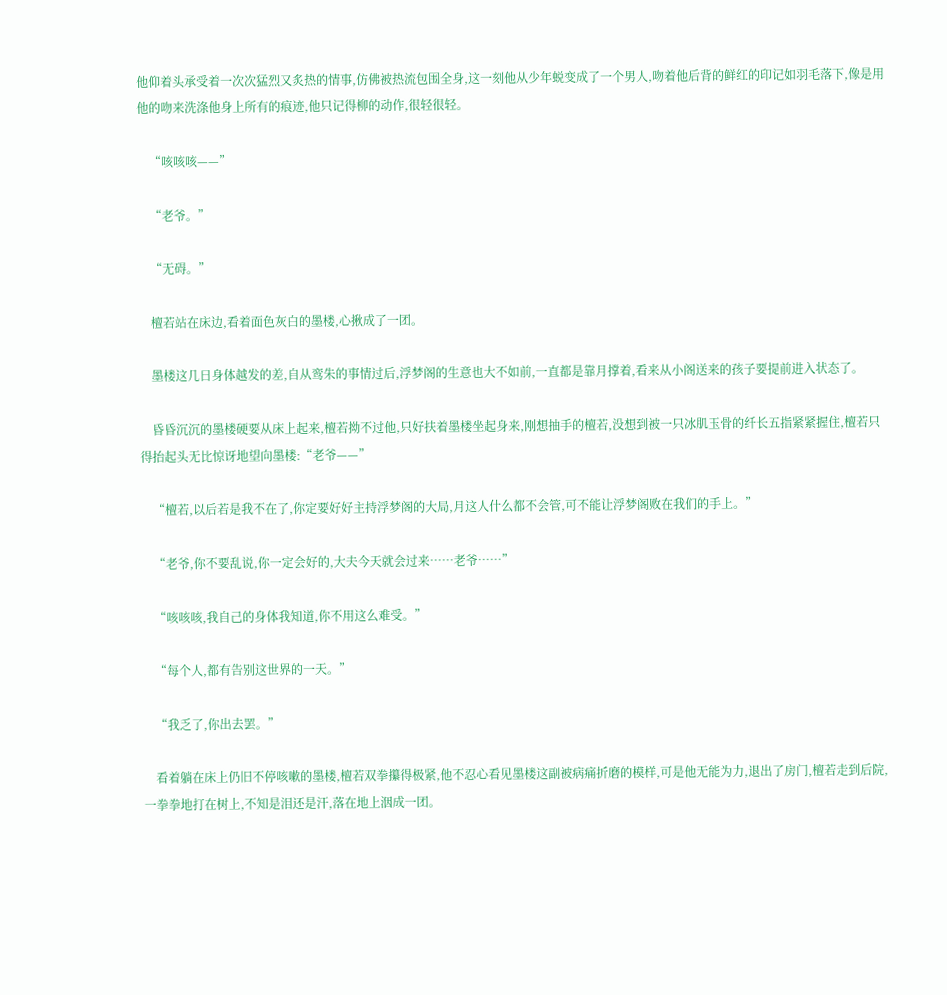他仰着头承受着一次次猛烈又炙热的情事,仿佛被热流包围全身,这一刻他从少年蜕变成了一个男人,吻着他后背的鲜红的印记如羽毛落下,像是用他的吻来洗涤他身上所有的痕迹,他只记得柳的动作,很轻很轻。

    “咳咳咳——”

    “老爷。”

    “无碍。”

    檀若站在床边,看着面色灰白的墨楼,心揪成了一团。

    墨楼这几日身体越发的差,自从鸾朱的事情过后,浮梦阁的生意也大不如前,一直都是靠月撑着,看来从小阁送来的孩子要提前进入状态了。

    昏昏沉沉的墨楼硬要从床上起来,檀若拗不过他,只好扶着墨楼坐起身来,刚想抽手的檀若,没想到被一只冰肌玉骨的纤长五指紧紧握住,檀若只得抬起头无比惊讶地望向墨楼:“老爷——”

    “檀若,以后若是我不在了,你定要好好主持浮梦阁的大局,月这人什么都不会管,可不能让浮梦阁败在我们的手上。”

    “老爷,你不要乱说,你一定会好的,大夫今天就会过来……老爷……”

    “咳咳咳,我自己的身体我知道,你不用这么难受。”

    “每个人,都有告别这世界的一天。”

    “我乏了,你出去罢。”

    看着躺在床上仍旧不停咳嗽的墨楼,檀若双拳攥得极紧,他不忍心看见墨楼这副被病痛折磨的模样,可是他无能为力,退出了房门,檀若走到后院,一拳拳地打在树上,不知是泪还是汗,落在地上洇成一团。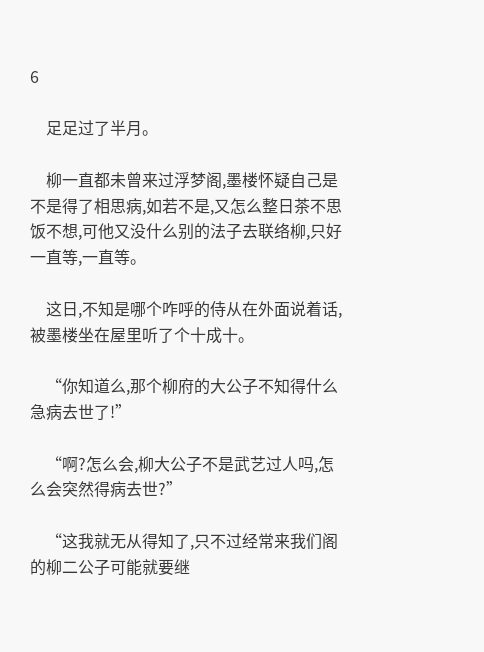6

    足足过了半月。

    柳一直都未曾来过浮梦阁,墨楼怀疑自己是不是得了相思病,如若不是,又怎么整日茶不思饭不想,可他又没什么别的法子去联络柳,只好一直等,一直等。

    这日,不知是哪个咋呼的侍从在外面说着话,被墨楼坐在屋里听了个十成十。

    “你知道么,那个柳府的大公子不知得什么急病去世了!”

    “啊?怎么会,柳大公子不是武艺过人吗,怎么会突然得病去世?”

    “这我就无从得知了,只不过经常来我们阁的柳二公子可能就要继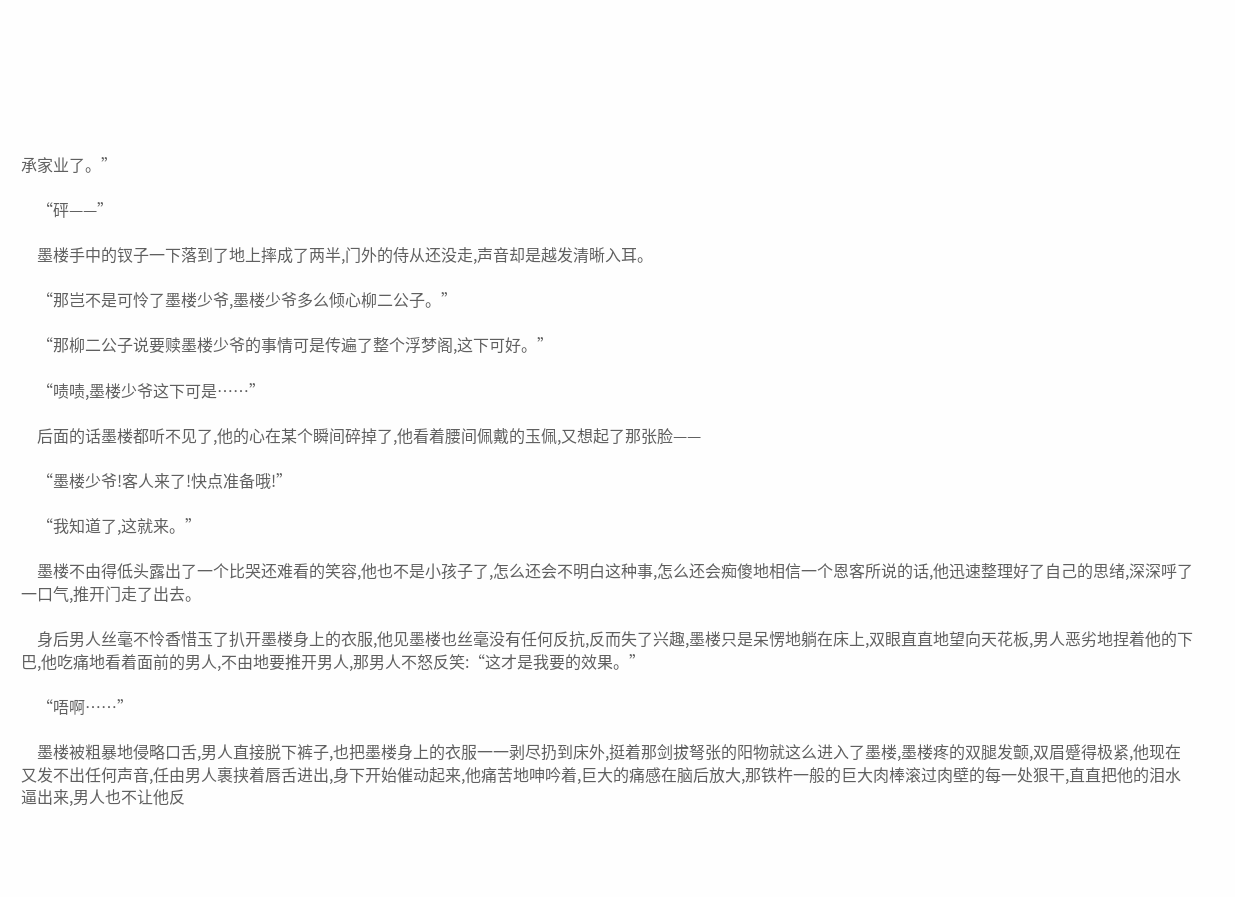承家业了。”

    “砰——”

    墨楼手中的钗子一下落到了地上摔成了两半,门外的侍从还没走,声音却是越发清晰入耳。

    “那岂不是可怜了墨楼少爷,墨楼少爷多么倾心柳二公子。”

    “那柳二公子说要赎墨楼少爷的事情可是传遍了整个浮梦阁,这下可好。”

    “啧啧,墨楼少爷这下可是……”

    后面的话墨楼都听不见了,他的心在某个瞬间碎掉了,他看着腰间佩戴的玉佩,又想起了那张脸——

    “墨楼少爷!客人来了!快点准备哦!”

    “我知道了,这就来。”

    墨楼不由得低头露出了一个比哭还难看的笑容,他也不是小孩子了,怎么还会不明白这种事,怎么还会痴傻地相信一个恩客所说的话,他迅速整理好了自己的思绪,深深呼了一口气,推开门走了出去。

    身后男人丝毫不怜香惜玉了扒开墨楼身上的衣服,他见墨楼也丝毫没有任何反抗,反而失了兴趣,墨楼只是呆愣地躺在床上,双眼直直地望向天花板,男人恶劣地捏着他的下巴,他吃痛地看着面前的男人,不由地要推开男人,那男人不怒反笑:“这才是我要的效果。”

    “唔啊……”

    墨楼被粗暴地侵略口舌,男人直接脱下裤子,也把墨楼身上的衣服一一剥尽扔到床外,挺着那剑拔弩张的阳物就这么进入了墨楼,墨楼疼的双腿发颤,双眉蹙得极紧,他现在又发不出任何声音,任由男人裹挟着唇舌进出,身下开始催动起来,他痛苦地呻吟着,巨大的痛感在脑后放大,那铁杵一般的巨大肉棒滚过肉壁的每一处狠干,直直把他的泪水逼出来,男人也不让他反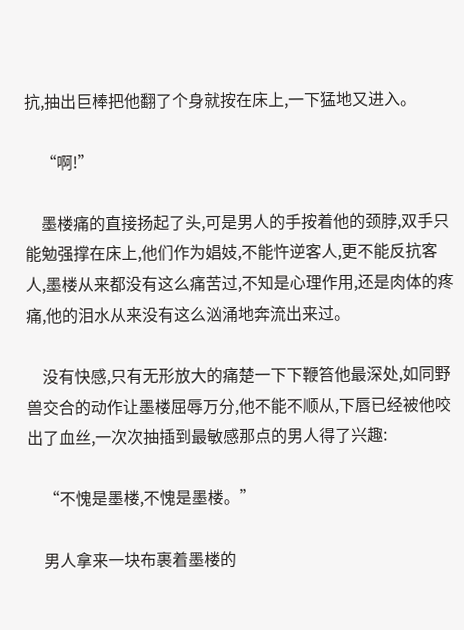抗,抽出巨棒把他翻了个身就按在床上,一下猛地又进入。

    “啊!”

    墨楼痛的直接扬起了头,可是男人的手按着他的颈脖,双手只能勉强撑在床上,他们作为娼妓,不能忤逆客人,更不能反抗客人,墨楼从来都没有这么痛苦过,不知是心理作用,还是肉体的疼痛,他的泪水从来没有这么汹涌地奔流出来过。

    没有快感,只有无形放大的痛楚一下下鞭笞他最深处,如同野兽交合的动作让墨楼屈辱万分,他不能不顺从,下唇已经被他咬出了血丝,一次次抽插到最敏感那点的男人得了兴趣:

    “不愧是墨楼,不愧是墨楼。”

    男人拿来一块布裹着墨楼的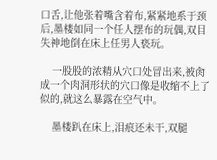口舌,让他张着嘴含着布,紧紧地系于颈后,墨楼如同一个任人摆布的玩偶,双目失神地倒在床上任男人亵玩。

    一股股的浓精从穴口处冒出来,被肏成一个肉洞形状的穴口像是收缩不上了似的,就这么暴露在空气中。

    墨楼趴在床上,泪痕还未干,双腿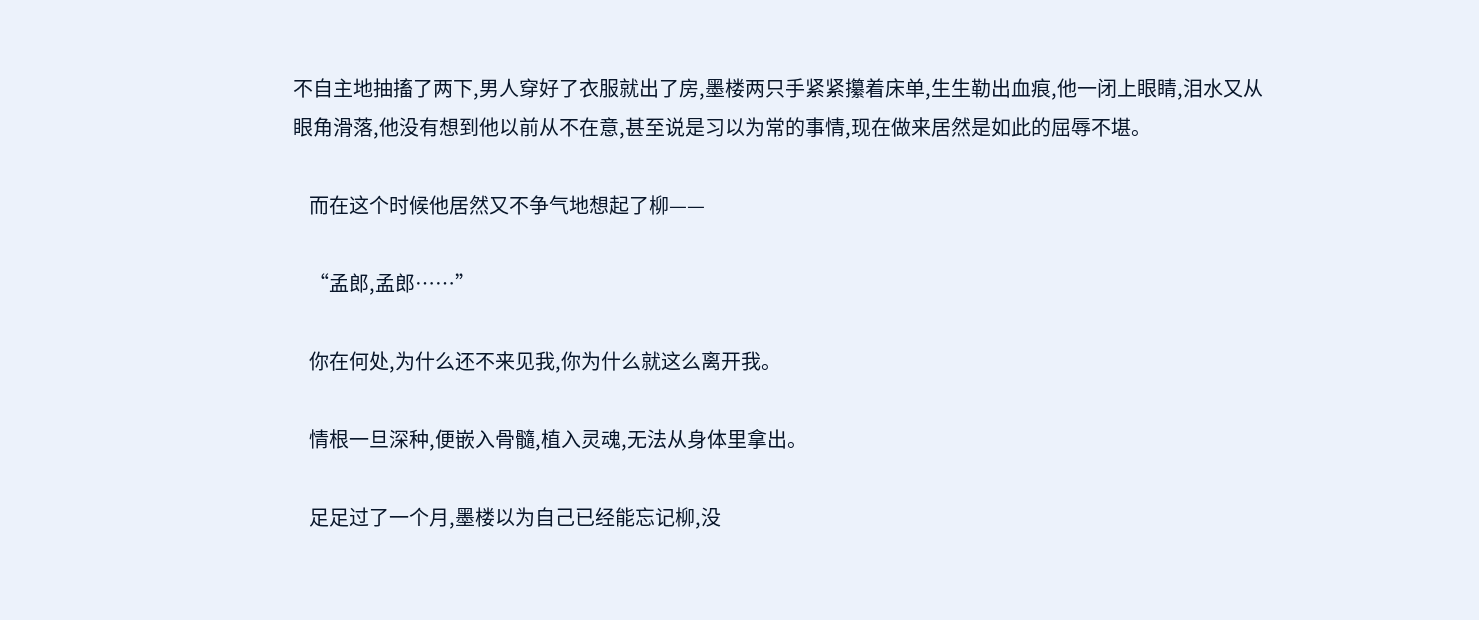不自主地抽搐了两下,男人穿好了衣服就出了房,墨楼两只手紧紧攥着床单,生生勒出血痕,他一闭上眼睛,泪水又从眼角滑落,他没有想到他以前从不在意,甚至说是习以为常的事情,现在做来居然是如此的屈辱不堪。

    而在这个时候他居然又不争气地想起了柳——

    “孟郎,孟郎……”

    你在何处,为什么还不来见我,你为什么就这么离开我。

    情根一旦深种,便嵌入骨髓,植入灵魂,无法从身体里拿出。

    足足过了一个月,墨楼以为自己已经能忘记柳,没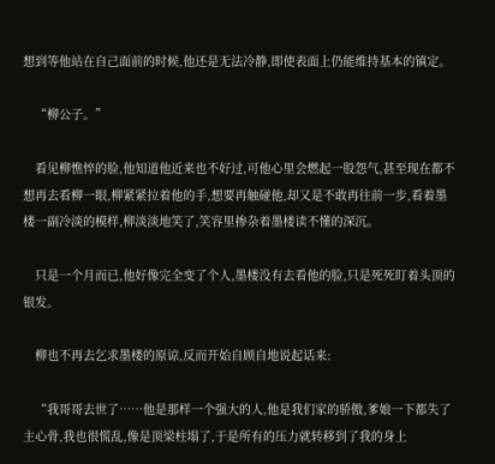想到等他站在自己面前的时候,他还是无法冷静,即使表面上仍能维持基本的镇定。

    “柳公子。”

    看见柳憔悴的脸,他知道他近来也不好过,可他心里会燃起一股怨气,甚至现在都不想再去看柳一眼,柳紧紧拉着他的手,想要再触碰他,却又是不敢再往前一步,看着墨楼一副冷淡的模样,柳淡淡地笑了,笑容里掺杂着墨楼读不懂的深沉。

    只是一个月而已,他好像完全变了个人,墨楼没有去看他的脸,只是死死盯着头顶的银发。

    柳也不再去乞求墨楼的原谅,反而开始自顾自地说起话来:

    “我哥哥去世了……他是那样一个强大的人,他是我们家的骄傲,爹娘一下都失了主心骨,我也很慌乱,像是顶梁柱塌了,于是所有的压力就转移到了我的身上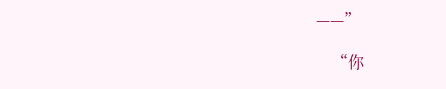——”

    “你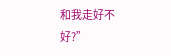和我走好不好?”